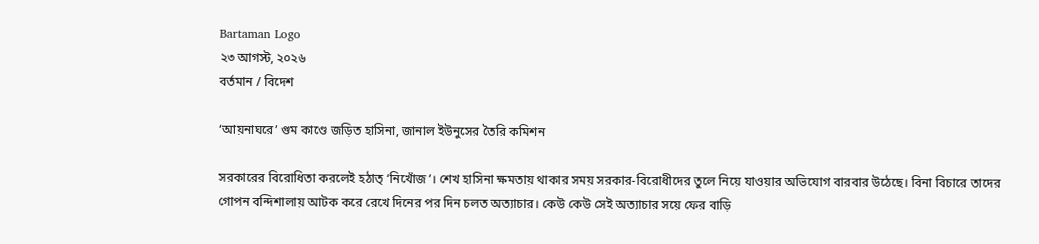Bartaman Logo
২৩ আগস্ট, ২০২৬
বর্তমান / বিদেশ

‘আয়নাঘরে’ গুম কাণ্ডে জড়িত হাসিনা, জানাল ইউনুসের তৈরি কমিশন

সরকারের বিরোধিতা করলেই হঠাত্ ‘নিখোঁজ’। শেখ হাসিনা ক্ষমতায় থাকার সময় সরকার-বিরোধীদের তুলে নিয়ে যাওয়ার অভিযোগ বারবার উঠেছে। বিনা বিচারে তাদের গোপন বন্দিশালায় আটক করে রেখে দিনের পর দিন চলত অত্যাচার। কেউ কেউ সেই অত্যাচার সয়ে ফের বাড়ি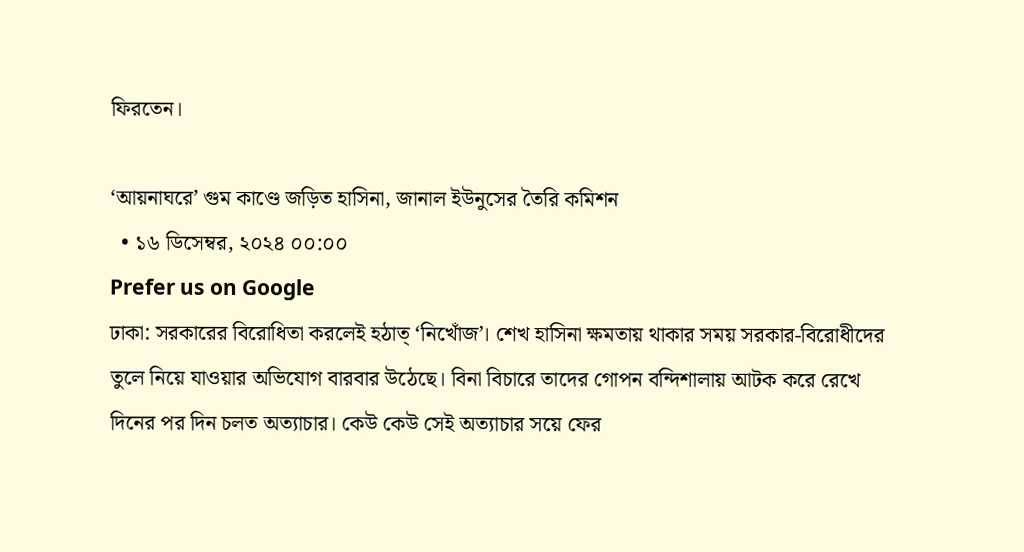ফিরতেন।

‘আয়নাঘরে’ গুম কাণ্ডে জড়িত হাসিনা, জানাল ইউনুসের তৈরি কমিশন
  • ১৬ ডিসেম্বর, ২০২৪ ০০:০০
Prefer us on Google
ঢাকা: সরকারের বিরোধিতা করলেই হঠাত্ ‘নিখোঁজ’। শেখ হাসিনা ক্ষমতায় থাকার সময় সরকার-বিরোধীদের তুলে নিয়ে যাওয়ার অভিযোগ বারবার উঠেছে। বিনা বিচারে তাদের গোপন বন্দিশালায় আটক করে রেখে দিনের পর দিন চলত অত্যাচার। কেউ কেউ সেই অত্যাচার সয়ে ফের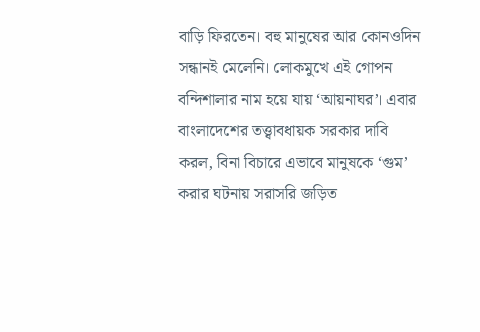বাড়ি ফিরতেন। বহু মানুষের আর কোনওদিন সন্ধানই মেলেনি। লোকমুখে এই গোপন বন্দিশালার নাম হয়ে যায় ‘আয়নাঘর’। এবার বাংলাদেশের তত্ত্বাবধায়ক সরকার দাবি করল, বিনা বিচারে এভাবে মানুষকে ‘গুম’ করার ঘটনায় সরাসরি জড়িত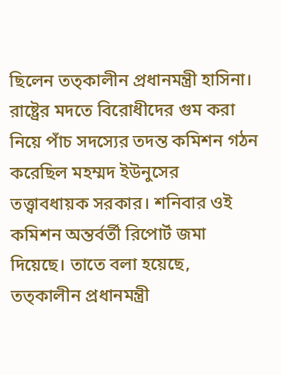ছিলেন তত্কালীন প্রধানমন্ত্রী হাসিনা। রাষ্ট্রের মদতে বিরোধীদের গুম করা নিয়ে পাঁচ সদস্যের তদন্ত কমিশন গঠন করেছিল মহম্মদ ইউনুসের তত্ত্বাবধায়ক সরকার। শনিবার ওই কমিশন অন্তর্বর্তী রিপোর্ট জমা দিয়েছে। তাতে বলা হয়েছে, তত্কালীন প্রধানমন্ত্রী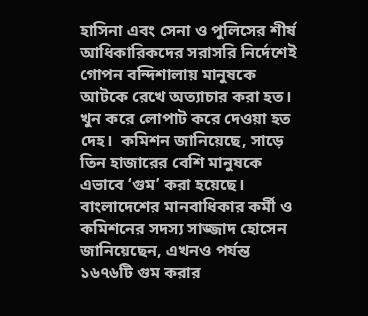হাসিনা এবং সেনা ও পুলিসের শীর্ষ আধিকারিকদের সরাসরি নির্দেশেই গোপন বন্দিশালায় মানুষকে আটকে রেখে অত্যাচার করা হত। খুন করে লোপাট করে দেওয়া হত দেহ।  কমিশন জানিয়েছে, সাড়ে তিন হাজারের বেশি মানুষকে এভাবে ‘গুম’ করা হয়েছে। বাংলাদেশের মানবাধিকার কর্মী ও কমিশনের সদস্য সাজ্জাদ হোসেন জানিয়েছেন, এখনও পর্যন্ত ১৬৭৬টি গুম করার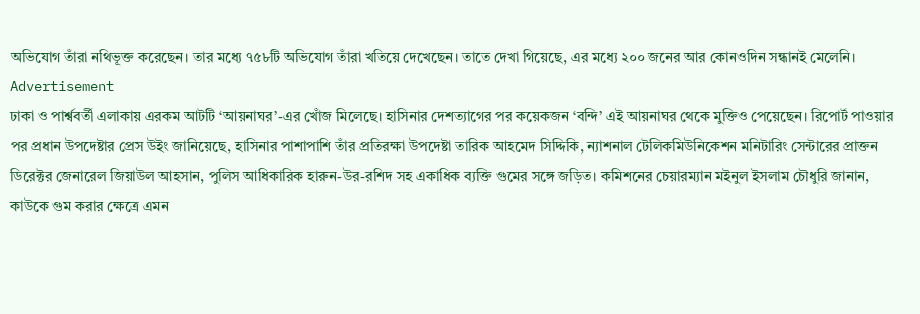অভিযোগ তাঁরা নথিভূক্ত করেছেন। তার মধ্যে ৭৫৮টি অভিযোগ তাঁরা খতিয়ে দেখেছেন। তাতে দেখা গিয়েছে, এর মধ্যে ২০০ জনের আর কোনওদিন সন্ধানই মেলেনি।
Advertisement
ঢাকা ও পার্শ্ববর্তী এলাকায় এরকম আটটি ‘আয়নাঘর’-এর খোঁজ মিলেছে। হাসিনার দেশত্যাগের পর কয়েকজন ‘বন্দি’ এই আয়নাঘর থেকে মুক্তিও পেয়েছেন। রিপোর্ট পাওয়ার পর প্রধান উপদেষ্টার প্রেস উইং জানিয়েছে, হাসিনার পাশাপাশি তাঁর প্রতিরক্ষা উপদেষ্টা তারিক আহমেদ সিদ্দিকি, ন্যাশনাল টেলিকমিউনিকেশন মনিটারিং সেন্টারের প্রাক্তন ডিরেক্টর জেনারেল জিয়াউল আহসান, পুলিস আধিকারিক হারুন-উর-রশিদ সহ একাধিক ব্যক্তি গুমের সঙ্গে জড়িত। কমিশনের চেয়ারম্যান মইনুল ইসলাম চৌধুরি জানান, কাউকে গুম করার ক্ষেত্রে এমন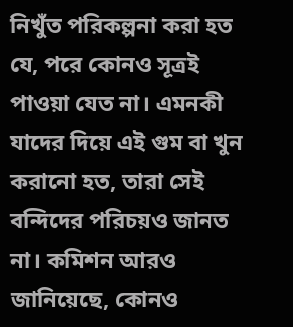নিখুঁত পরিকল্পনা করা হত যে, পরে কোনও সূত্রই পাওয়া যেত না। এমনকী যাদের দিয়ে এই গুম বা খুন করানো হত, তারা সেই বন্দিদের পরিচয়ও জানত না। কমিশন আরও জানিয়েছে, কোনও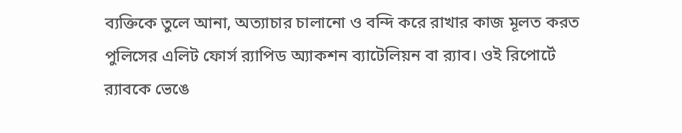ব্যক্তিকে তুলে আনা, অত্যাচার চালানো ও বন্দি করে রাখার কাজ মূলত করত পুলিসের এলিট ফোর্স র‌্যাপিড অ্যাকশন ব্যাটেলিয়ন বা র‌্যাব। ওই রিপোর্টে র‌্যাবকে ভেঙে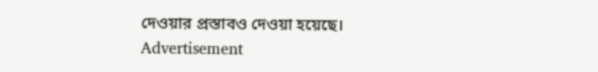দেওয়ার প্রস্তাবও দেওয়া হয়েছে।
Advertisement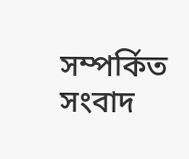সম্পর্কিত সংবাদ